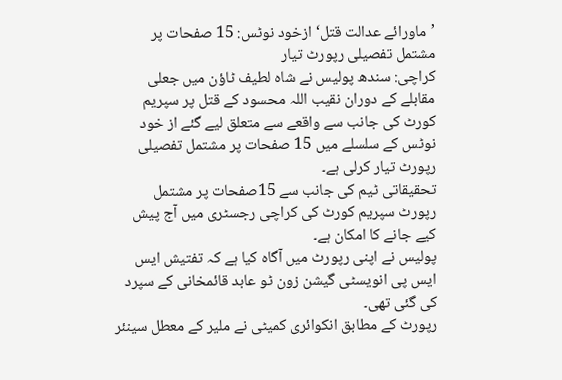’ماورائے عدالت قتل‘ ازخود نوٹس: 15 صفحات پر مشتمل تفصیلی رپورٹ تیار
کراچی: سندھ پولیس نے شاہ لطیف ٹاؤن میں جعلی مقابلے کے دوران نقیب اللہ محسود کے قتل پر سپریم کورٹ کی جانب سے واقعے سے متعلق لیے گئے از خود نوٹس کے سلسلے میں 15 صفحات پر مشتمل تفصیلی رپورٹ تیار کرلی ہے۔
تحقیقاتی ٹیم کی جانب سے 15صفحات پر مشتمل رپورٹ سپریم کورٹ کی کراچی رجسٹری میں آج پیش کیے جانے کا امکان ہے۔
پولیس نے اپنی رپورٹ میں آگاہ کیا ہے کہ تفتیش ایس ایس پی انویسٹی گیشن زون ٹو عابد قائمخانی کے سپرد کی گئی تھی۔
رپورٹ کے مطابق انکوائری کمیٹی نے ملیر کے معطل سینئر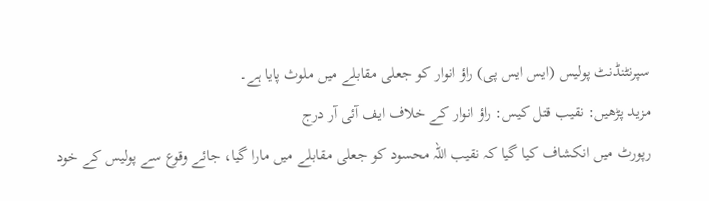سپرنٹنڈنٹ پولیس (ایس ایس پی) راؤ انوار کو جعلی مقابلے میں ملوث پایا ہے۔
مزید پڑھیں: نقیب قتل کیس: راؤ انوار کے خلاف ایف آئی آر درج
رپورٹ میں انکشاف کیا گیا کہ نقیب اللہ محسود کو جعلی مقابلے میں مارا گیا، جائے وقوع سے پولیس کے خود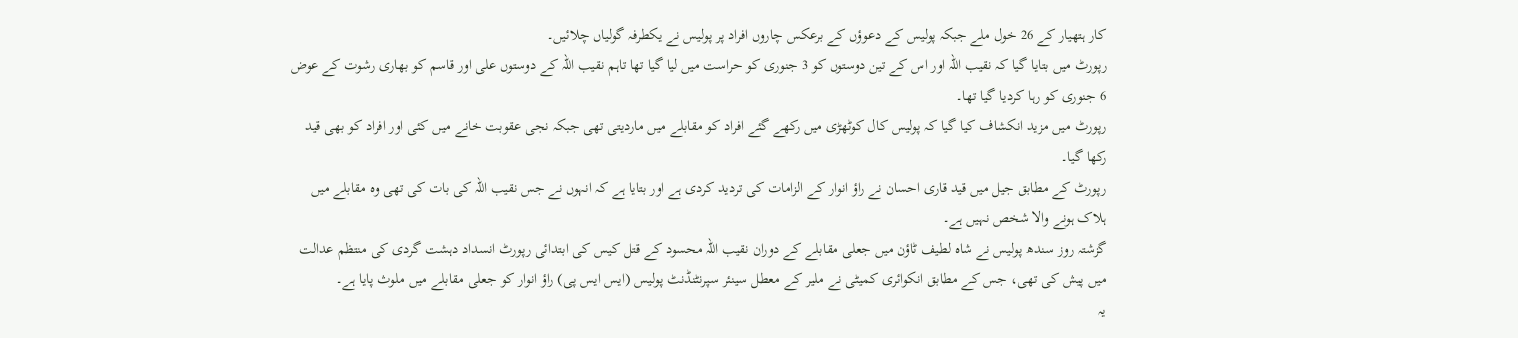کار ہتھیار کے 26 خول ملے جبکہ پولیس کے دعوؤں کے برعکس چاروں افراد پر پولیس نے یکطرفہ گولیاں چلائیں۔
رپورٹ میں بتایا گیا کہ نقیب اللہ اور اس کے تین دوستوں کو 3 جنوری کو حراست میں لیا گیا تھا تاہم نقیب اللہ کے دوستوں علی اور قاسم کو بھاری رشوت کے عوض 6 جنوری کو رہا کردیا گیا تھا۔
رپورٹ میں مزید انکشاف کیا گیا کہ پولیس کال کوٹھڑی میں رکھے گئے افراد کو مقابلے میں ماردیتی تھی جبکہ نجی عقوبت خانے میں کئی اور افراد کو بھی قید رکھا گیا۔
رپورٹ کے مطابق جیل میں قید قاری احسان نے راؤ انوار کے الزامات کی تردید کردی ہے اور بتایا ہے کہ انہوں نے جس نقیب اللہ کی بات کی تھی وہ مقابلے میں ہلاک ہونے والا شخص نہیں ہے۔
گزشتہ روز سندھ پولیس نے شاہ لطیف ٹاؤن میں جعلی مقابلے کے دوران نقیب اللہ محسود کے قتل کیس کی ابتدائی رپورٹ انسداد دہشت گردی کی منتظم عدالت میں پیش کی تھی، جس کے مطابق انکوائری کمیٹی نے ملیر کے معطل سینئر سپرنٹنڈنٹ پولیس (ایس ایس پی) راؤ انوار کو جعلی مقابلے میں ملوث پایا ہے۔
یہ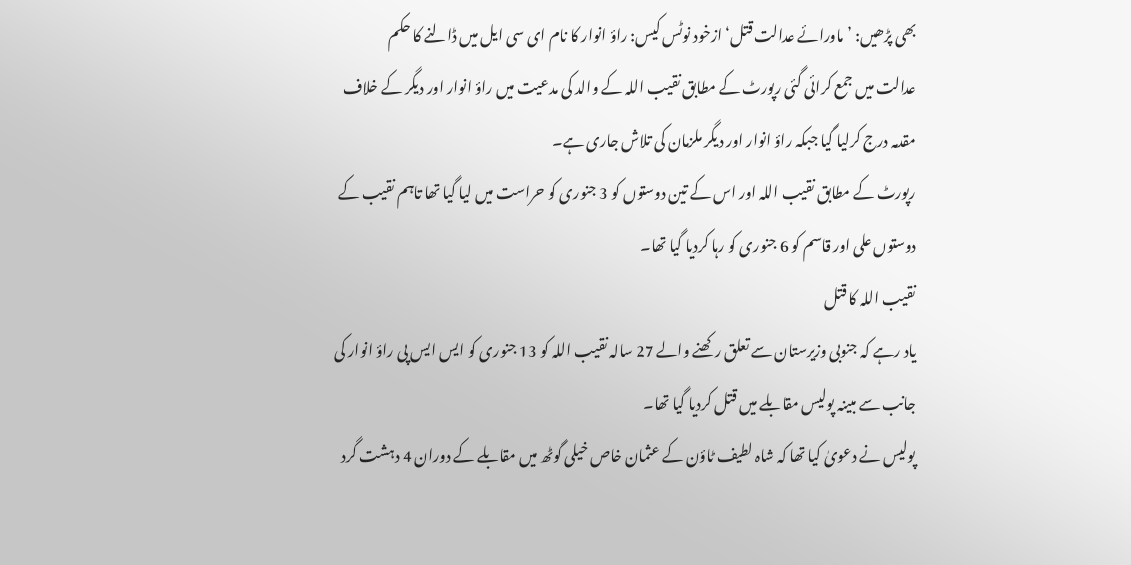بھی پڑھیں: ’ماورائے عدالت قتل‘ ازخود نوٹس کیس: راؤ انوار کا نام ای سی ایل میں ڈالنے کا حکم
عدالت میں جمع کرائی گئی رپورٹ کے مطابق نقیب اللہ کے والد کی مدعیت میں راؤ انوار اور دیگر کے خلاف مقدمہ درج کرلیا گیا جبکہ راؤ انوار اور دیگر ملزمان کی تلاش جاری ہے۔
رپورٹ کے مطابق نقیب اللہ اور اس کے تین دوستوں کو 3 جنوری کو حراست میں لیا گیا تھا تاہم نقیب کے دوستوں علی اور قاسم کو 6 جنوری کو رہا کردیا گیا تھا۔
نقیب اللہ کا قتل
یاد رہے کہ جنوبی وزیرستان سے تعلق رکھنے والے 27 سالہ نقیب اللہ کو 13 جنوری کو ایس ایس پی راؤ انوار کی جانب سے مبینہ پولیس مقابلے میں قتل کردیا گیا تھا۔
پولیس نے دعویٰ کیا تھا کہ شاہ لطیف ٹاؤن کے عثمان خاص خیلی گوٹھ میں مقابلے کے دوران 4 دہشت گرد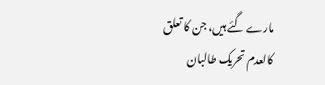مارے گئے ہیں، جن کا تعلق کالعدم تحریک طالبان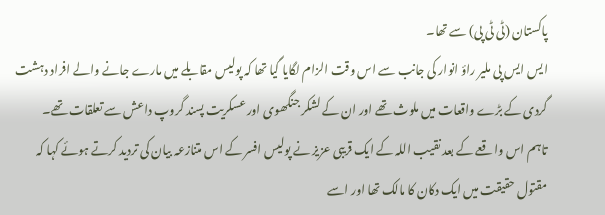پاکستان (ٹی ٹی پی) سے تھا۔
ایس ایس پی ملیر راؤ انوار کی جانب سے اس وقت الزام لگایا گیا تھا کہ پولیس مقابلے میں مارے جانے والے افراد دہشت گردی کے بڑے واقعات میں ملوث تھے اور ان کے لشکر جنگھوی اور عسکریت پسند گروپ داعش سے تعلقات تھے۔
تاہم اس واقعے کے بعد نقیب اللہ کے ایک قریبی عزیز نے پولیس افسر کے اس متنازعہ بیان کی تردید کرتے ہوئے کہا کہ مقتول حقیقت میں ایک دکان کا مالک تھا اور اسے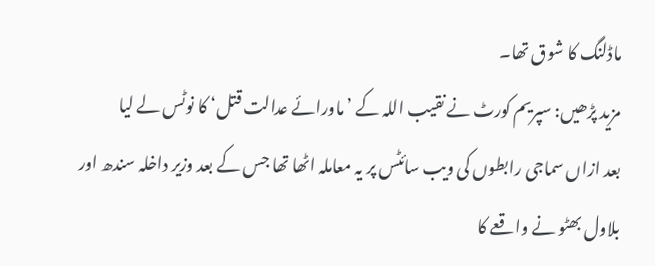ماڈلنگ کا شوق تھا۔
مزید پڑھیں: سپریم کورٹ نے نقیب اللہ کے ’ماورائے عدالت قتل‘ کا نوٹس لے لیا
بعد ازاں سماجی رابطوں کی ویب سائٹس پر یہ معاملہ اٹھا تھا جس کے بعد وزیر داخلہ سندھ اور بلاول بھٹو نے واقعے کا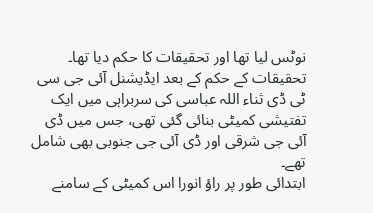نوٹس لیا تھا اور تحقیقات کا حکم دیا تھا۔
تحقیقات کے حکم کے بعد ایڈیشنل آئی جی سی ٹی ڈی ثناء اللہ عباسی کی سربراہی میں ایک تفتیشی کمیٹی بنائی گئی تھی، جس میں ڈی آئی جی شرقی اور ڈی آئی جی جنوبی بھی شامل تھے۔
ابتدائی طور پر راؤ انورا اس کمیٹی کے سامنے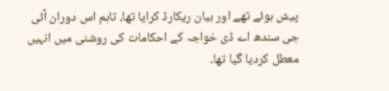پیش ہوئے تھے اور بیان ریکارڈ کرایا تھا، تاہم اس دوران آئی جی سندھ اے ڈی خواجہ کے احکامات کی روشنی میں انہیں معطل کردیا گیا تھا۔